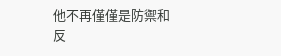他不再僅僅是防禦和反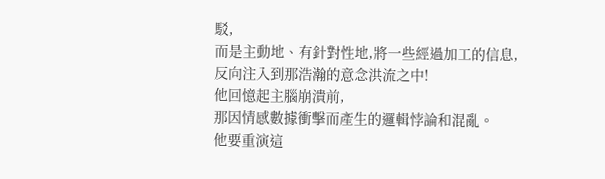駁,
而是主動地、有針對性地,將一些經過加工的信息,
反向注入到那浩瀚的意念洪流之中!
他回憶起主腦崩潰前,
那因情感數據衝擊而產生的邏輯悖論和混亂。
他要重演這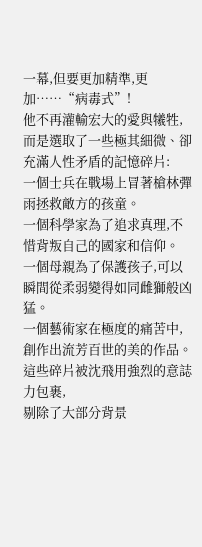一幕,但要更加精準,更加……“病毒式”!
他不再灌輸宏大的愛與犧牲,而是選取了一些極其細微、卻充滿人性矛盾的記憶碎片:
一個士兵在戰場上冒著槍林彈雨拯救敵方的孩童。
一個科學家為了追求真理,不惜背叛自己的國家和信仰。
一個母親為了保護孩子,可以瞬間從柔弱變得如同雌獅般凶猛。
一個藝術家在極度的痛苦中,創作出流芳百世的美的作品。
這些碎片被沈飛用強烈的意誌力包裹,
剔除了大部分背景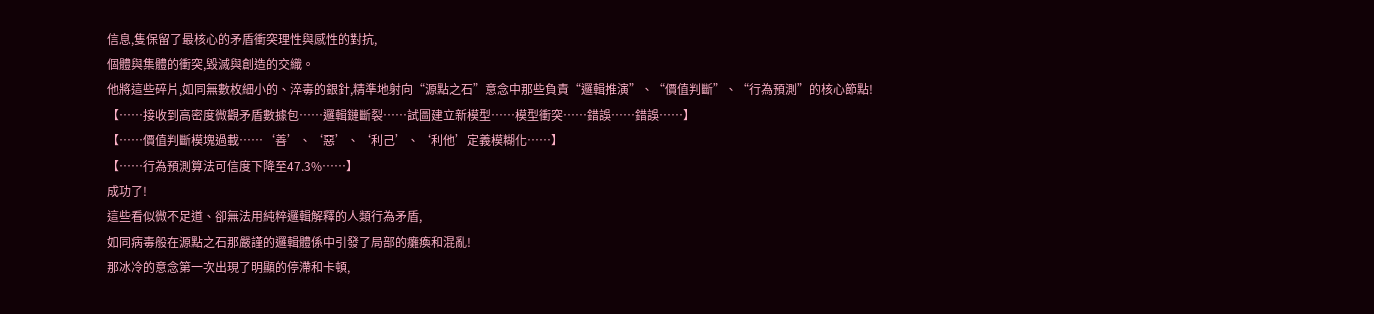信息,隻保留了最核心的矛盾衝突理性與感性的對抗,
個體與集體的衝突,毀滅與創造的交織。
他將這些碎片,如同無數枚細小的、淬毒的銀針,精準地射向“源點之石”意念中那些負責“邏輯推演”、“價值判斷”、“行為預測”的核心節點!
【……接收到高密度微觀矛盾數據包……邏輯鏈斷裂……試圖建立新模型……模型衝突……錯誤……錯誤……】
【……價值判斷模塊過載……‘善’、‘惡’、‘利己’、‘利他’定義模糊化……】
【……行為預測算法可信度下降至47.3%……】
成功了!
這些看似微不足道、卻無法用純粹邏輯解釋的人類行為矛盾,
如同病毒般在源點之石那嚴謹的邏輯體係中引發了局部的癱瘓和混亂!
那冰冷的意念第一次出現了明顯的停滯和卡頓,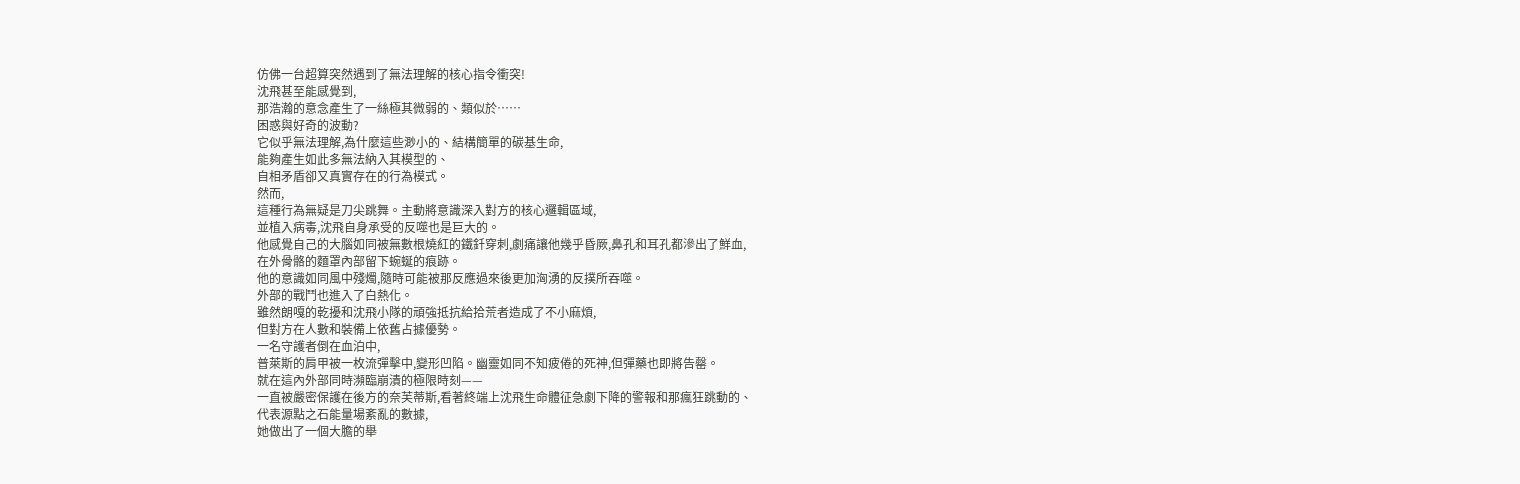仿佛一台超算突然遇到了無法理解的核心指令衝突!
沈飛甚至能感覺到,
那浩瀚的意念產生了一絲極其微弱的、類似於……
困惑與好奇的波動?
它似乎無法理解,為什麼這些渺小的、結構簡單的碳基生命,
能夠產生如此多無法納入其模型的、
自相矛盾卻又真實存在的行為模式。
然而,
這種行為無疑是刀尖跳舞。主動將意識深入對方的核心邏輯區域,
並植入病毒,沈飛自身承受的反噬也是巨大的。
他感覺自己的大腦如同被無數根燒紅的鐵釺穿刺,劇痛讓他幾乎昏厥,鼻孔和耳孔都滲出了鮮血,
在外骨骼的麵罩內部留下蜿蜒的痕跡。
他的意識如同風中殘燭,隨時可能被那反應過來後更加洶湧的反撲所吞噬。
外部的戰鬥也進入了白熱化。
雖然朗嘎的乾擾和沈飛小隊的頑強抵抗給拾荒者造成了不小麻煩,
但對方在人數和裝備上依舊占據優勢。
一名守護者倒在血泊中,
普萊斯的肩甲被一枚流彈擊中,變形凹陷。幽靈如同不知疲倦的死神,但彈藥也即將告罄。
就在這內外部同時瀕臨崩潰的極限時刻——
一直被嚴密保護在後方的奈芙蒂斯,看著終端上沈飛生命體征急劇下降的警報和那瘋狂跳動的、
代表源點之石能量場紊亂的數據,
她做出了一個大膽的舉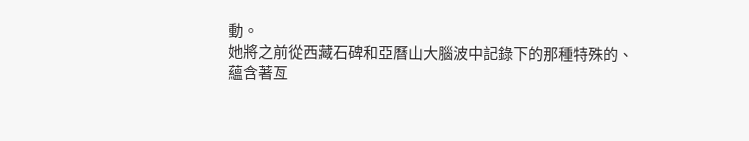動。
她將之前從西藏石碑和亞曆山大腦波中記錄下的那種特殊的、
蘊含著亙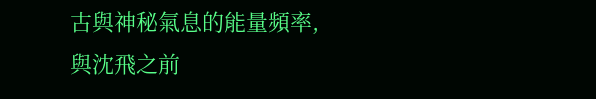古與神秘氣息的能量頻率,
與沈飛之前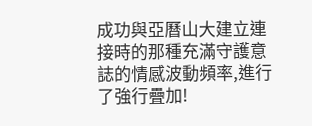成功與亞曆山大建立連接時的那種充滿守護意誌的情感波動頻率,進行了強行疊加!